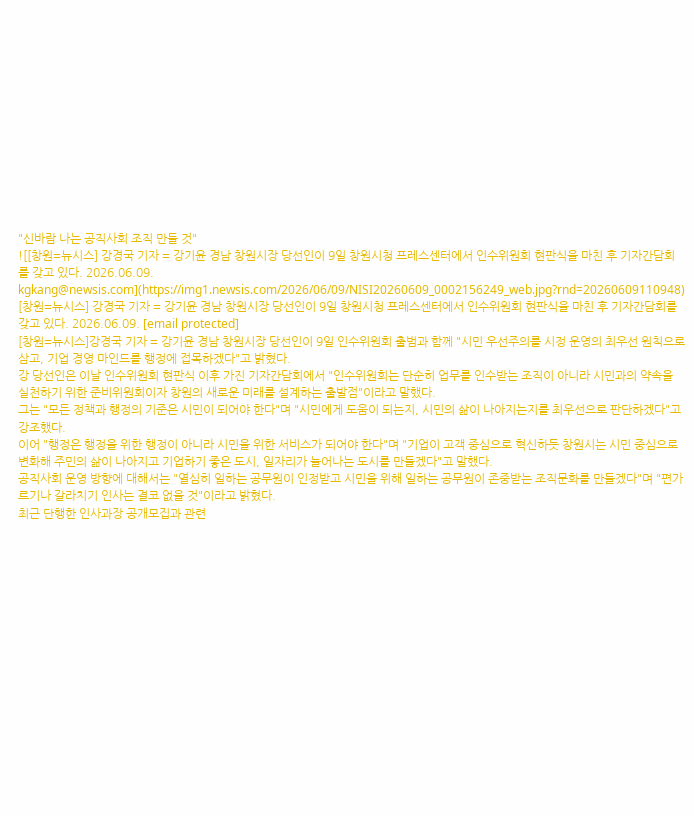"신바람 나는 공직사회 조직 만들 것"
![[창원=뉴시스] 강경국 기자 = 강기윤 경남 창원시장 당선인이 9일 창원시청 프레스센터에서 인수위원회 현판식을 마친 후 기자간담회를 갖고 있다. 2026.06.09. kgkang@newsis.com](https://img1.newsis.com/2026/06/09/NISI20260609_0002156249_web.jpg?rnd=20260609110948)
[창원=뉴시스] 강경국 기자 = 강기윤 경남 창원시장 당선인이 9일 창원시청 프레스센터에서 인수위원회 현판식을 마친 후 기자간담회를 갖고 있다. 2026.06.09. [email protected]
[창원=뉴시스]강경국 기자 = 강기윤 경남 창원시장 당선인이 9일 인수위원회 출범과 함께 "시민 우선주의를 시정 운영의 최우선 원칙으로 삼고, 기업 경영 마인드를 행정에 접목하겠다"고 밝혔다.
강 당선인은 이날 인수위원회 현판식 이후 가진 기자간담회에서 "인수위원회는 단순히 업무를 인수받는 조직이 아니라 시민과의 약속을 실천하기 위한 준비위원회이자 창원의 새로운 미래를 설계하는 출발점"이라고 말했다.
그는 "모든 정책과 행정의 기준은 시민이 되어야 한다"며 "시민에게 도움이 되는지, 시민의 삶이 나아지는지를 최우선으로 판단하겠다"고 강조했다.
이어 "행정은 행정을 위한 행정이 아니라 시민을 위한 서비스가 되어야 한다"며 "기업이 고객 중심으로 혁신하듯 창원시는 시민 중심으로 변화해 주민의 삶이 나아지고 기업하기 좋은 도시, 일자리가 늘어나는 도시를 만들겠다"고 말했다.
공직사회 운영 방향에 대해서는 "열심히 일하는 공무원이 인정받고 시민을 위해 일하는 공무원이 존중받는 조직문화를 만들겠다"며 "편가르기나 갈라치기 인사는 결코 없을 것"이라고 밝혔다.
최근 단행한 인사과장 공개모집과 관련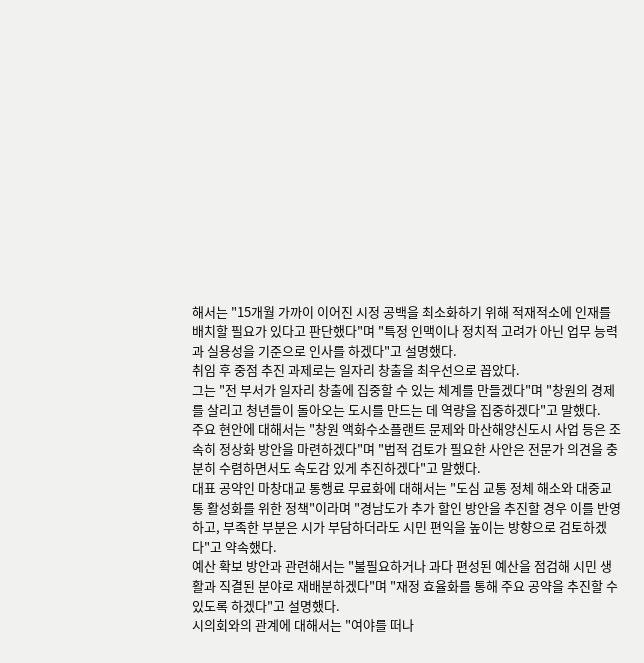해서는 "15개월 가까이 이어진 시정 공백을 최소화하기 위해 적재적소에 인재를 배치할 필요가 있다고 판단했다"며 "특정 인맥이나 정치적 고려가 아닌 업무 능력과 실용성을 기준으로 인사를 하겠다"고 설명했다.
취임 후 중점 추진 과제로는 일자리 창출을 최우선으로 꼽았다.
그는 "전 부서가 일자리 창출에 집중할 수 있는 체계를 만들겠다"며 "창원의 경제를 살리고 청년들이 돌아오는 도시를 만드는 데 역량을 집중하겠다"고 말했다.
주요 현안에 대해서는 "창원 액화수소플랜트 문제와 마산해양신도시 사업 등은 조속히 정상화 방안을 마련하겠다"며 "법적 검토가 필요한 사안은 전문가 의견을 충분히 수렴하면서도 속도감 있게 추진하겠다"고 말했다.
대표 공약인 마창대교 통행료 무료화에 대해서는 "도심 교통 정체 해소와 대중교통 활성화를 위한 정책"이라며 "경남도가 추가 할인 방안을 추진할 경우 이를 반영하고, 부족한 부분은 시가 부담하더라도 시민 편익을 높이는 방향으로 검토하겠다"고 약속했다.
예산 확보 방안과 관련해서는 "불필요하거나 과다 편성된 예산을 점검해 시민 생활과 직결된 분야로 재배분하겠다"며 "재정 효율화를 통해 주요 공약을 추진할 수 있도록 하겠다"고 설명했다.
시의회와의 관계에 대해서는 "여야를 떠나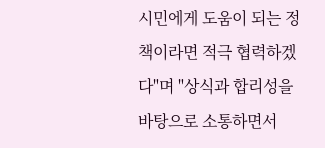시민에게 도움이 되는 정책이라면 적극 협력하겠다"며 "상식과 합리성을 바탕으로 소통하면서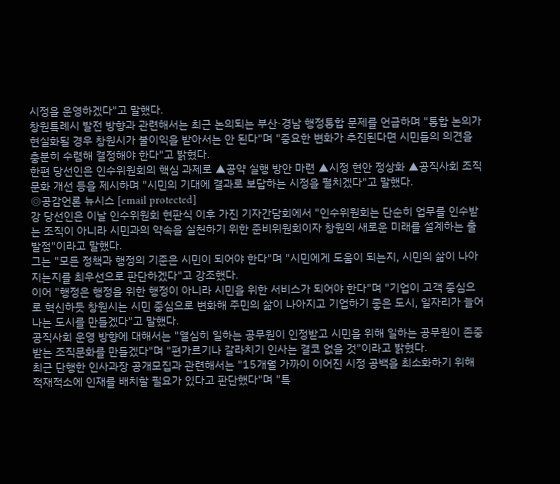시정을 운영하겠다"고 말했다.
창원특례시 발전 방향과 관련해서는 최근 논의되는 부산·경남 행정통합 문제를 언급하며 "통합 논의가 현실화될 경우 창원시가 불이익을 받아서는 안 된다"며 "중요한 변화가 추진된다면 시민들의 의견을 충분히 수렴해 결정해야 한다"고 밝혔다.
한편 당선인은 인수위원회의 핵심 과제로 ▲공약 실행 방안 마련 ▲시정 현안 정상화 ▲공직사회 조직문화 개선 등을 제시하며 "시민의 기대에 결과로 보답하는 시정을 펼치겠다"고 말했다.
◎공감언론 뉴시스 [email protected]
강 당선인은 이날 인수위원회 현판식 이후 가진 기자간담회에서 "인수위원회는 단순히 업무를 인수받는 조직이 아니라 시민과의 약속을 실천하기 위한 준비위원회이자 창원의 새로운 미래를 설계하는 출발점"이라고 말했다.
그는 "모든 정책과 행정의 기준은 시민이 되어야 한다"며 "시민에게 도움이 되는지, 시민의 삶이 나아지는지를 최우선으로 판단하겠다"고 강조했다.
이어 "행정은 행정을 위한 행정이 아니라 시민을 위한 서비스가 되어야 한다"며 "기업이 고객 중심으로 혁신하듯 창원시는 시민 중심으로 변화해 주민의 삶이 나아지고 기업하기 좋은 도시, 일자리가 늘어나는 도시를 만들겠다"고 말했다.
공직사회 운영 방향에 대해서는 "열심히 일하는 공무원이 인정받고 시민을 위해 일하는 공무원이 존중받는 조직문화를 만들겠다"며 "편가르기나 갈라치기 인사는 결코 없을 것"이라고 밝혔다.
최근 단행한 인사과장 공개모집과 관련해서는 "15개월 가까이 이어진 시정 공백을 최소화하기 위해 적재적소에 인재를 배치할 필요가 있다고 판단했다"며 "특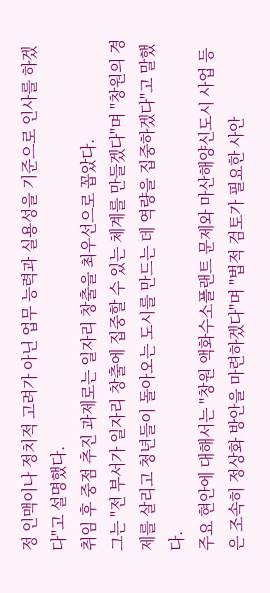정 인맥이나 정치적 고려가 아닌 업무 능력과 실용성을 기준으로 인사를 하겠다"고 설명했다.
취임 후 중점 추진 과제로는 일자리 창출을 최우선으로 꼽았다.
그는 "전 부서가 일자리 창출에 집중할 수 있는 체계를 만들겠다"며 "창원의 경제를 살리고 청년들이 돌아오는 도시를 만드는 데 역량을 집중하겠다"고 말했다.
주요 현안에 대해서는 "창원 액화수소플랜트 문제와 마산해양신도시 사업 등은 조속히 정상화 방안을 마련하겠다"며 "법적 검토가 필요한 사안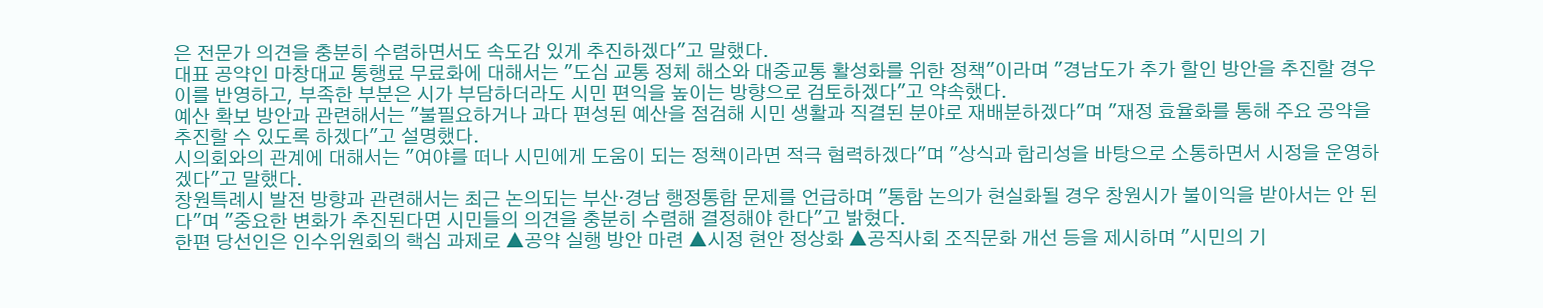은 전문가 의견을 충분히 수렴하면서도 속도감 있게 추진하겠다"고 말했다.
대표 공약인 마창대교 통행료 무료화에 대해서는 "도심 교통 정체 해소와 대중교통 활성화를 위한 정책"이라며 "경남도가 추가 할인 방안을 추진할 경우 이를 반영하고, 부족한 부분은 시가 부담하더라도 시민 편익을 높이는 방향으로 검토하겠다"고 약속했다.
예산 확보 방안과 관련해서는 "불필요하거나 과다 편성된 예산을 점검해 시민 생활과 직결된 분야로 재배분하겠다"며 "재정 효율화를 통해 주요 공약을 추진할 수 있도록 하겠다"고 설명했다.
시의회와의 관계에 대해서는 "여야를 떠나 시민에게 도움이 되는 정책이라면 적극 협력하겠다"며 "상식과 합리성을 바탕으로 소통하면서 시정을 운영하겠다"고 말했다.
창원특례시 발전 방향과 관련해서는 최근 논의되는 부산·경남 행정통합 문제를 언급하며 "통합 논의가 현실화될 경우 창원시가 불이익을 받아서는 안 된다"며 "중요한 변화가 추진된다면 시민들의 의견을 충분히 수렴해 결정해야 한다"고 밝혔다.
한편 당선인은 인수위원회의 핵심 과제로 ▲공약 실행 방안 마련 ▲시정 현안 정상화 ▲공직사회 조직문화 개선 등을 제시하며 "시민의 기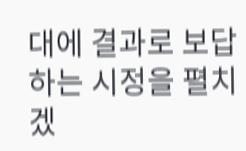대에 결과로 보답하는 시정을 펼치겠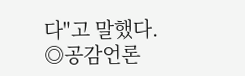다"고 말했다.
◎공감언론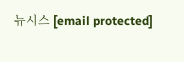뉴시스 [email protected]